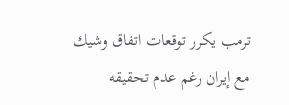ترمب يكرر توقعات اتفاق وشيك مع إيران رغم عدم تحقيقه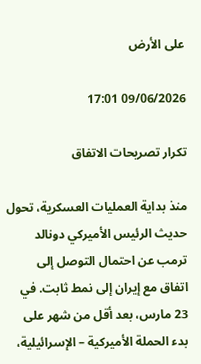على الأرض

09/06/2026 17:01

تكرار تصريحات الاتفاق

منذ بداية العمليات العسكرية، تحول حديث الرئيس الأميركي دونالد ترمب عن احتمال التوصل إلى اتفاق مع إيران إلى نمط ثابت. في 23 مارس، بعد أقل من شهر على بدء الحملة الأميركية – الإسرائيلية،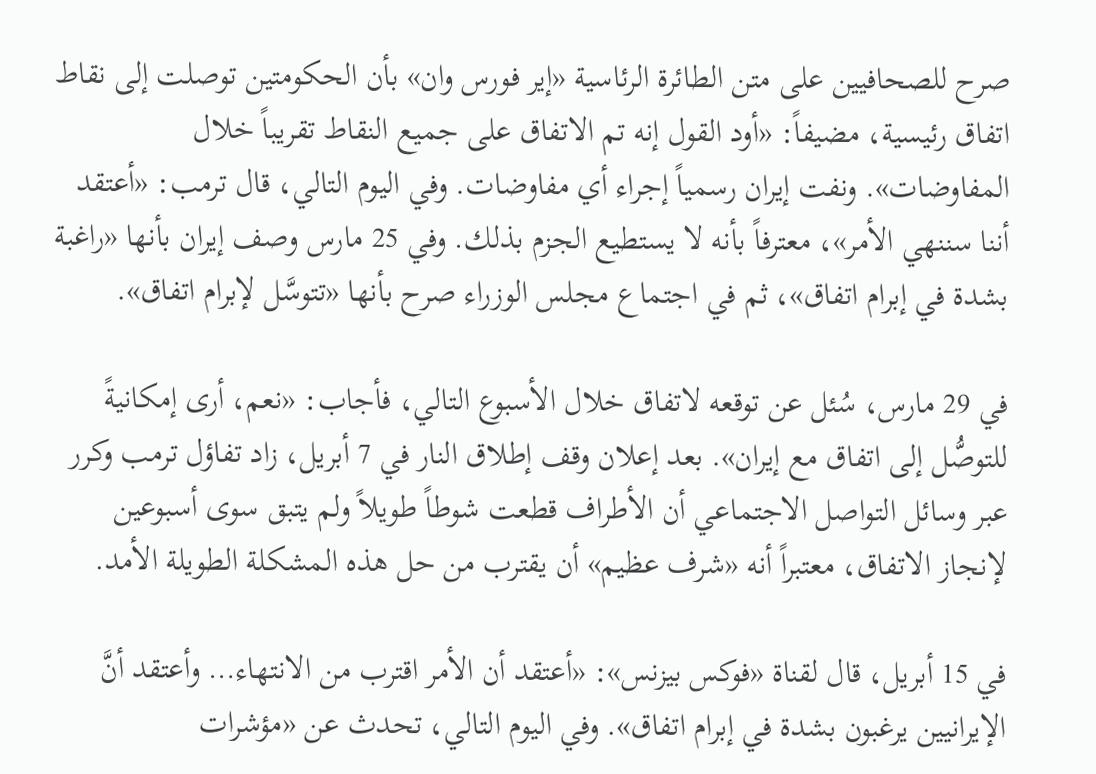صرح للصحافيين على متن الطائرة الرئاسية «إير فورس وان» بأن الحكومتين توصلت إلى نقاط اتفاق رئيسية، مضيفاً: «أود القول إنه تم الاتفاق على جميع النقاط تقريباً خلال المفاوضات». ونفت إيران رسمياً إجراء أي مفاوضات. وفي اليوم التالي، قال ترمب: «أعتقد أننا سننهي الأمر»، معترفاً بأنه لا يستطيع الجزم بذلك. وفي 25 مارس وصف إيران بأنها «راغبة بشدة في إبرام اتفاق»، ثم في اجتماع مجلس الوزراء صرح بأنها «تتوسَّل لإبرام اتفاق».

في 29 مارس، سُئل عن توقعه لاتفاق خلال الأسبوع التالي، فأجاب: «نعم، أرى إمكانيةً للتوصُّل إلى اتفاق مع إيران». بعد إعلان وقف إطلاق النار في 7 أبريل، زاد تفاؤل ترمب وكرر عبر وسائل التواصل الاجتماعي أن الأطراف قطعت شوطاً طويلاً ولم يتبق سوى أسبوعين لإنجاز الاتفاق، معتبراً أنه «شرف عظيم» أن يقترب من حل هذه المشكلة الطويلة الأمد.

في 15 أبريل، قال لقناة «فوكس بيزنس»: «أعتقد أن الأمر اقترب من الانتهاء… وأعتقد أنَّ الإيرانيين يرغبون بشدة في إبرام اتفاق». وفي اليوم التالي، تحدث عن «مؤشرات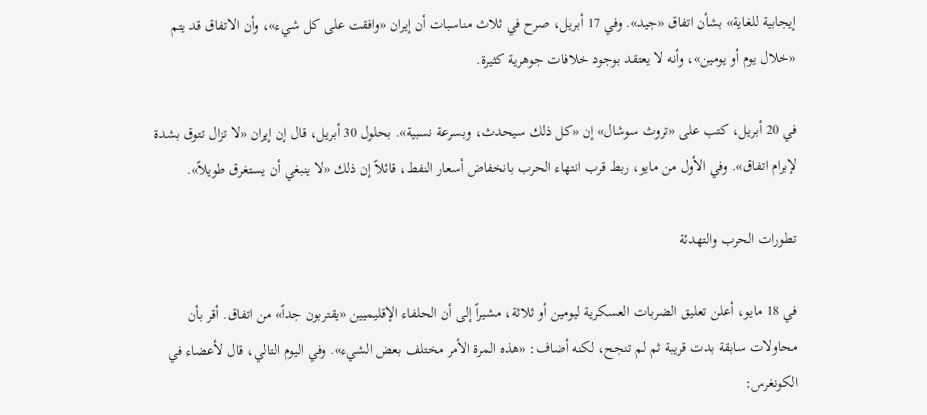إيجابية للغاية» بشأن اتفاق «جيد». وفي 17 أبريل، صرح في ثلاث مناسبات أن إيران «وافقت على كل شيء»، وأن الاتفاق قد يتم «خلال يوم أو يومين»، وأنه لا يعتقد بوجود خلافات جوهرية كثيرة.

في 20 أبريل، كتب على «تروث سوشال» إن «كل ذلك سيحدث، وبسرعة نسبية». بحلول 30 أبريل، قال إن إيران «لا تزال تتوق بشدة لإبرام اتفاق». وفي الأول من مايو، ربط قرب انتهاء الحرب بانخفاض أسعار النفط، قائلاً إن ذلك «لا ينبغي أن يستغرق طويلاً».

تطورات الحرب والتهدئة

في 18 مايو، أعلن تعليق الضربات العسكرية ليومين أو ثلاثة، مشيراً إلى أن الحلفاء الإقليميين «يقتربون جداً» من اتفاق. أقر بأن محاولات سابقة بدت قريبة ثم لم تنجح، لكنه أضاف: «هذه المرة الأمر مختلف بعض الشيء». وفي اليوم التالي، قال لأعضاء في الكونغرس: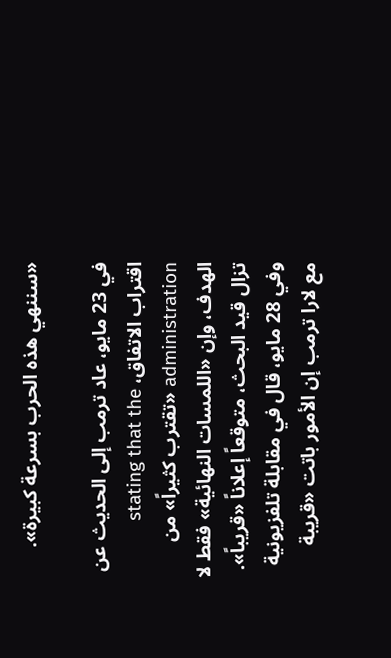«سننهي هذه الحرب بسرعة كبيرة».

في 23 مايو، عاد ترمب إلى الحديث عن اقتراب الاتفاق، stating that the administration «تقترب كثيراً» من الهدف، وإن «اللمسات النهائية» فقط لا تزال قيد البحث، متوقعاً إعلاناً «قريباً». وفي 28 مايو، قال في مقابلة تلفزيونية مع لارا ترمب إن الأمور باتت «قريبة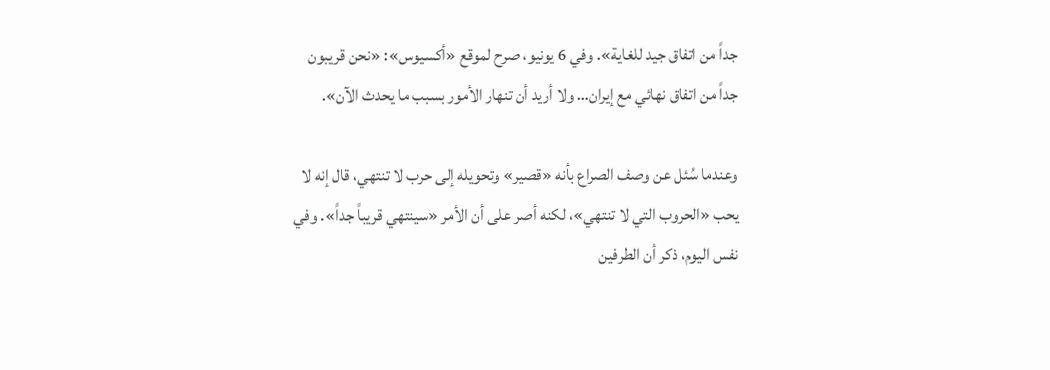جداً من اتفاق جيد للغاية». وفي 6 يونيو، صرح لموقع «أكسيوس»: «نحن قريبون جداً من اتفاق نهائي مع إيران… ولا أريد أن تنهار الأمور بسبب ما يحدث الآن».

وعندما سُئل عن وصف الصراع بأنه «قصير» وتحويله إلى حرب لا تنتهي، قال إنه لا يحب «الحروب التي لا تنتهي»، لكنه أصر على أن الأمر «سينتهي قريباً جداً». وفي نفس اليوم، ذكر أن الطرفين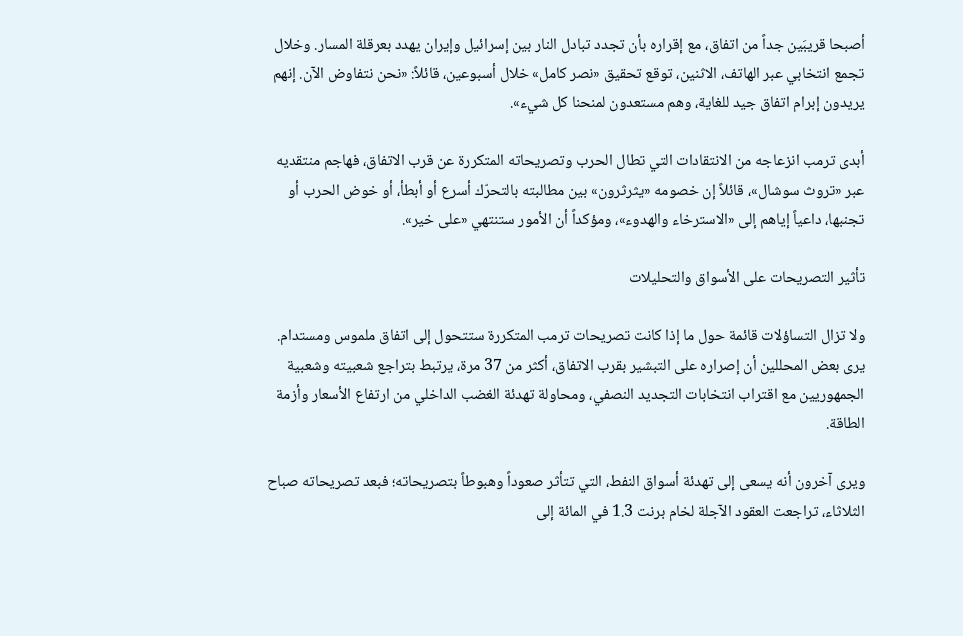أصبحا قريبَين جداً من اتفاق، مع إقراره بأن تجدد تبادل النار بين إسرائيل وإيران يهدد بعرقلة المسار. وخلال تجمع انتخابي عبر الهاتف، الاثنين، توقع تحقيق «نصر كامل» خلال أسبوعين، قائلاً: «نحن نتفاوض الآن. إنهم يريدون إبرام اتفاق جيد للغاية، وهم مستعدون لمنحنا كل شيء».

أبدى ترمب انزعاجه من الانتقادات التي تطال الحرب وتصريحاته المتكررة عن قرب الاتفاق، فهاجم منتقديه عبر «تروث سوشال»، قائلاً إن خصومه «يثرثرون» بين مطالبته بالتحرّك أسرع أو أبطأ، أو خوض الحرب أو تجنبها، داعياً إياهم إلى «الاسترخاء والهدوء»، ومؤكداً أن الأمور ستنتهي «على خير».

تأثير التصريحات على الأسواق والتحليلات

ولا تزال التساؤلات قائمة حول ما إذا كانت تصريحات ترمب المتكررة ستتحول إلى اتفاق ملموس ومستدام. يرى بعض المحللين أن إصراره على التبشير بقرب الاتفاق، أكثر من 37 مرة، يرتبط بتراجع شعبيته وشعبية الجمهوريين مع اقتراب انتخابات التجديد النصفي، ومحاولة تهدئة الغضب الداخلي من ارتفاع الأسعار وأزمة الطاقة.

ويرى آخرون أنه يسعى إلى تهدئة أسواق النفط، التي تتأثر صعوداً وهبوطاً بتصريحاته؛ فبعد تصريحاته صباح الثلاثاء، تراجعت العقود الآجلة لخام برنت 1.3 في المائة إلى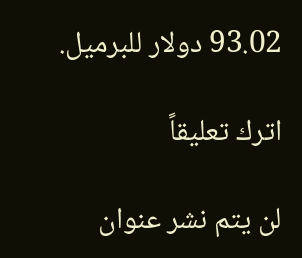93.02 دولار للبرميل.

اترك تعليقاً

لن يتم نشر عنوان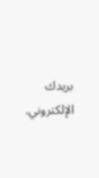بريدك الإلكتروني.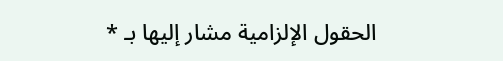الحقول الإلزامية مشار إليها بـ *